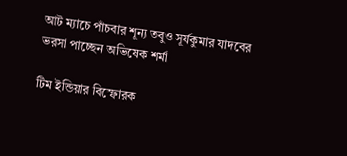আট ম্যাচে পাঁচবার শূন্য তবুও সূর্যকুমার যাদবের ভরসা পাচ্ছেন অভিষেক শর্মা

টিম ইন্ডিয়ার বিস্ফোরক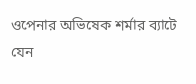ওপেনার অভিষেক শর্মার ব্যাটে যেন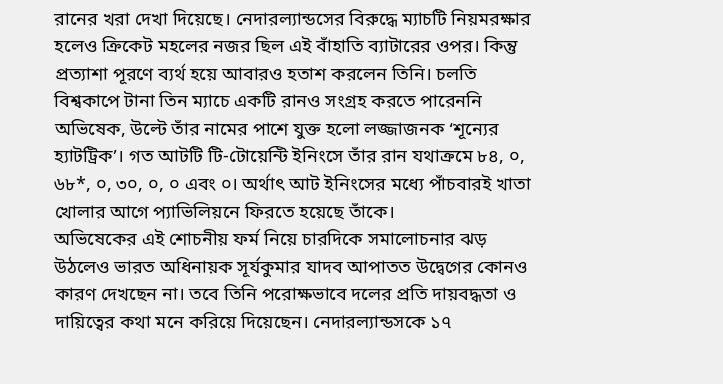রানের খরা দেখা দিয়েছে। নেদারল্যান্ডসের বিরুদ্ধে ম্যাচটি নিয়মরক্ষার হলেও ক্রিকেট মহলের নজর ছিল এই বাঁহাতি ব্যাটারের ওপর। কিন্তু প্রত্যাশা পূরণে ব্যর্থ হয়ে আবারও হতাশ করলেন তিনি। চলতি বিশ্বকাপে টানা তিন ম্যাচে একটি রানও সংগ্রহ করতে পারেননি অভিষেক, উল্টে তাঁর নামের পাশে যুক্ত হলো লজ্জাজনক ‘শূন্যের হ্যাটট্রিক’। গত আটটি টি-টোয়েন্টি ইনিংসে তাঁর রান যথাক্রমে ৮৪, ০, ৬৮*, ০, ৩০, ০, ০ এবং ০। অর্থাৎ আট ইনিংসের মধ্যে পাঁচবারই খাতা খোলার আগে প্যাভিলিয়নে ফিরতে হয়েছে তাঁকে।
অভিষেকের এই শোচনীয় ফর্ম নিয়ে চারদিকে সমালোচনার ঝড় উঠলেও ভারত অধিনায়ক সূর্যকুমার যাদব আপাতত উদ্বেগের কোনও কারণ দেখছেন না। তবে তিনি পরোক্ষভাবে দলের প্রতি দায়বদ্ধতা ও দায়িত্বের কথা মনে করিয়ে দিয়েছেন। নেদারল্যান্ডসকে ১৭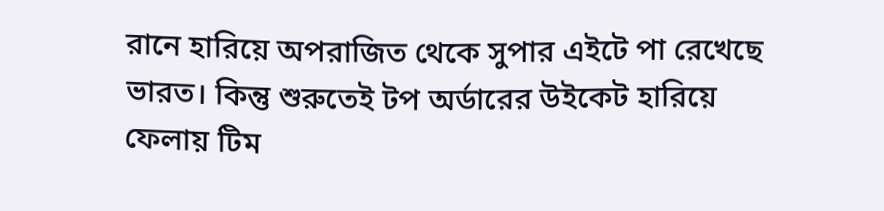রানে হারিয়ে অপরাজিত থেকে সুপার এইটে পা রেখেছে ভারত। কিন্তু শুরুতেই টপ অর্ডারের উইকেট হারিয়ে ফেলায় টিম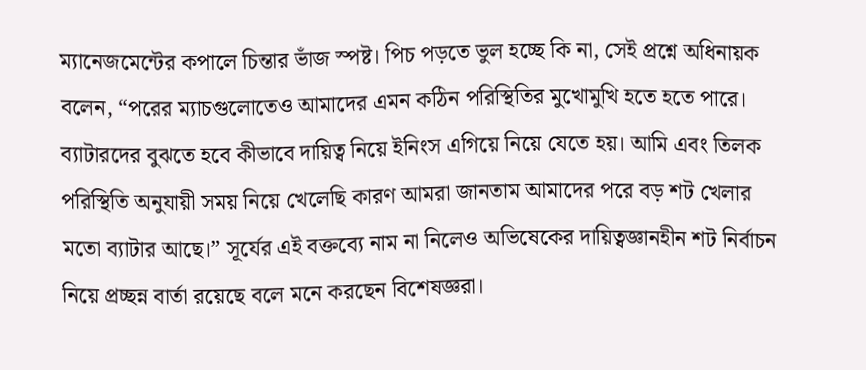ম্যানেজমেন্টের কপালে চিন্তার ভাঁজ স্পষ্ট। পিচ পড়তে ভুল হচ্ছে কি না, সেই প্রশ্নে অধিনায়ক বলেন, “পরের ম্যাচগুলোতেও আমাদের এমন কঠিন পরিস্থিতির মুখোমুখি হতে হতে পারে। ব্যাটারদের বুঝতে হবে কীভাবে দায়িত্ব নিয়ে ইনিংস এগিয়ে নিয়ে যেতে হয়। আমি এবং তিলক পরিস্থিতি অনুযায়ী সময় নিয়ে খেলেছি কারণ আমরা জানতাম আমাদের পরে বড় শট খেলার মতো ব্যাটার আছে।” সূর্যের এই বক্তব্যে নাম না নিলেও অভিষেকের দায়িত্বজ্ঞানহীন শট নির্বাচন নিয়ে প্রচ্ছন্ন বার্তা রয়েছে বলে মনে করছেন বিশেষজ্ঞরা।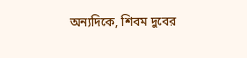অন্যদিকে, শিবম দুবের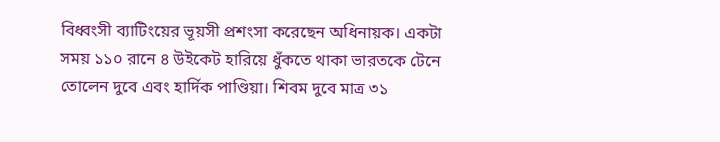বিধ্বংসী ব্যাটিংয়ের ভূয়সী প্রশংসা করেছেন অধিনায়ক। একটা সময় ১১০ রানে ৪ উইকেট হারিয়ে ধুঁকতে থাকা ভারতকে টেনে তোলেন দুবে এবং হার্দিক পাণ্ডিয়া। শিবম দুবে মাত্র ৩১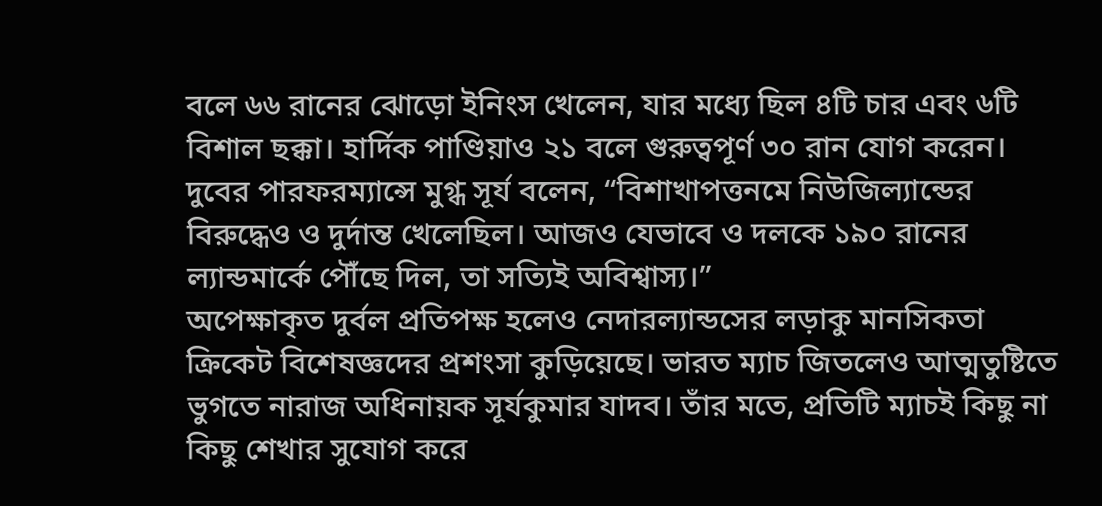বলে ৬৬ রানের ঝোড়ো ইনিংস খেলেন, যার মধ্যে ছিল ৪টি চার এবং ৬টি বিশাল ছক্কা। হার্দিক পাণ্ডিয়াও ২১ বলে গুরুত্বপূর্ণ ৩০ রান যোগ করেন। দুবের পারফরম্যান্সে মুগ্ধ সূর্য বলেন, “বিশাখাপত্তনমে নিউজিল্যান্ডের বিরুদ্ধেও ও দুর্দান্ত খেলেছিল। আজও যেভাবে ও দলকে ১৯০ রানের ল্যান্ডমার্কে পৌঁছে দিল, তা সত্যিই অবিশ্বাস্য।”
অপেক্ষাকৃত দুর্বল প্রতিপক্ষ হলেও নেদারল্যান্ডসের লড়াকু মানসিকতা ক্রিকেট বিশেষজ্ঞদের প্রশংসা কুড়িয়েছে। ভারত ম্যাচ জিতলেও আত্মতুষ্টিতে ভুগতে নারাজ অধিনায়ক সূর্যকুমার যাদব। তাঁর মতে, প্রতিটি ম্যাচই কিছু না কিছু শেখার সুযোগ করে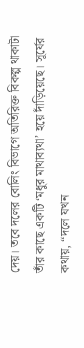দেয়। তবে দলের বোলিং বিভাগে অতিরিক্ত বিকল্প থাকাটা তাঁর কাছে একটি ‘মধুর মাথাব্যথা’ হয়ে দাঁড়িয়েছে। সূর্যের কথায়, “দলে যখন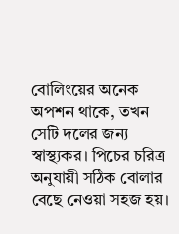বোলিংয়ের অনেক অপশন থাকে, তখন সেটি দলের জন্য স্বাস্থ্যকর। পিচের চরিত্র অনুযায়ী সঠিক বোলার বেছে নেওয়া সহজ হয়।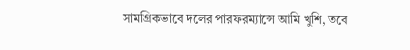সামগ্রিকভাবে দলের পারফরম্যান্সে আমি খুশি, তবে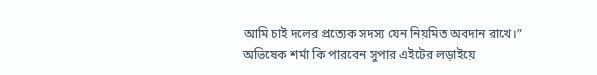আমি চাই দলের প্রত্যেক সদস্য যেন নিয়মিত অবদান রাখে।”
অভিষেক শর্মা কি পারবেন সুপার এইটের লড়াইয়ে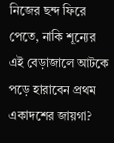নিজের ছন্দ ফিরে পেতে, নাকি শূন্যের এই বেড়াজালে আটকে পড়ে হারাবেন প্রথম একাদশের জায়গা?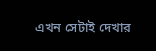এখন সেটাই দেখার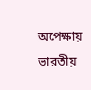অপেক্ষায় ভারতীয়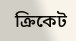ক্রিকেট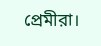প্রেমীরা।